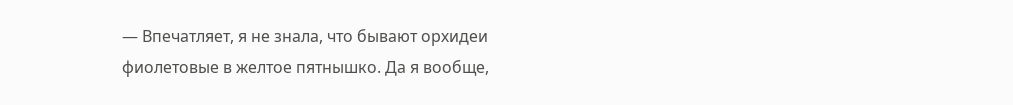— Впечатляет, я не знала, что бывают орхидеи фиолетовые в желтое пятнышко. Да я вообще,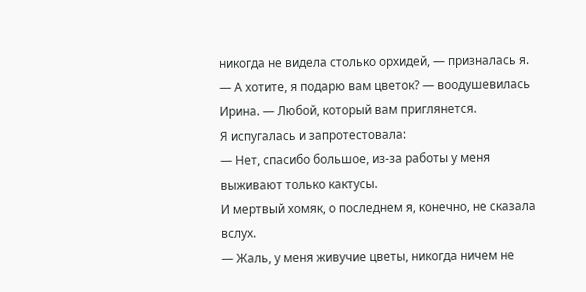никогда не видела столько орхидей, — призналась я.
— А хотите, я подарю вам цветок? — воодушевилась Ирина. — Любой, который вам приглянется.
Я испугалась и запротестовала:
— Нет, спасибо большое, из-за работы у меня выживают только кактусы.
И мертвый хомяк, о последнем я, конечно, не сказала вслух.
— Жаль, у меня живучие цветы, никогда ничем не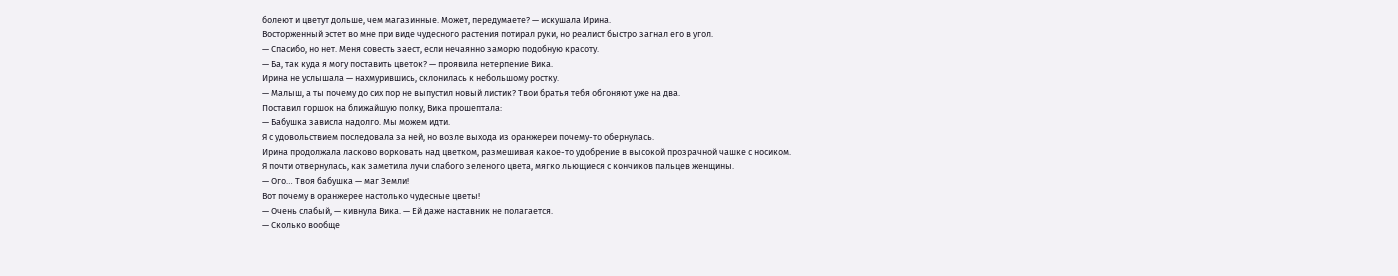болеют и цветут дольше, чем магазинные. Может, передумаете? — искушала Ирина.
Восторженный эстет во мне при виде чудесного растения потирал руки, но реалист быстро загнал его в угол.
— Спасибо, но нет. Меня совесть заест, если нечаянно заморю подобную красоту.
— Ба, так куда я могу поставить цветок? — проявила нетерпение Вика.
Ирина не услышала — нахмурившись, склонилась к небольшому ростку.
— Малыш, а ты почему до сих пор не выпустил новый листик? Твои братья тебя обгоняют уже на два.
Поставил горшок на ближайшую полку, Вика прошептала:
— Бабушка зависла надолго. Мы можем идти.
Я с удовольствием последовала за ней, но возле выхода из оранжереи почему-то обернулась.
Ирина продолжала ласково ворковать над цветком, размешивая какое-то удобрение в высокой прозрачной чашке с носиком.
Я почти отвернулась, как заметила лучи слабого зеленого цвета, мягко льющиеся с кончиков пальцев женщины.
— Ого… Твоя бабушка — маг Земли!
Вот почему в оранжерее настолько чудесные цветы!
— Очень слабый, — кивнула Вика. — Ей даже наставник не полагается.
— Сколько вообще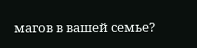магов в вашей семье?